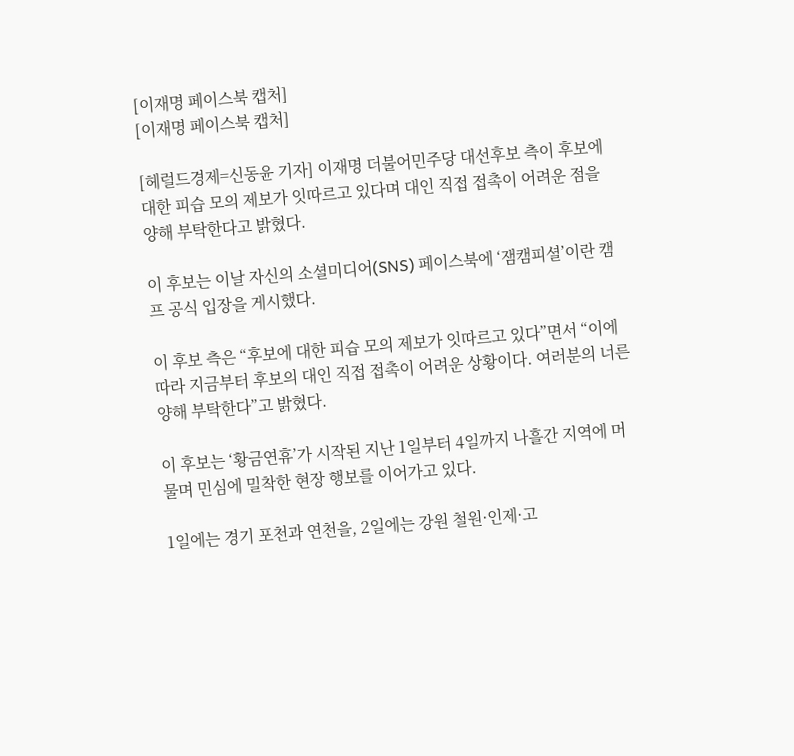[이재명 페이스북 캡처]
[이재명 페이스북 캡처]

[헤럴드경제=신동윤 기자] 이재명 더불어민주당 대선후보 측이 후보에 대한 피습 모의 제보가 잇따르고 있다며 대인 직접 접촉이 어려운 점을 양해 부탁한다고 밝혔다.

이 후보는 이날 자신의 소셜미디어(SNS) 페이스북에 ‘잼캠피셜’이란 캠프 공식 입장을 게시했다.

이 후보 측은 “후보에 대한 피습 모의 제보가 잇따르고 있다”면서 “이에 따라 지금부터 후보의 대인 직접 접촉이 어려운 상황이다. 여러분의 너른 양해 부탁한다”고 밝혔다.

이 후보는 ‘황금연휴’가 시작된 지난 1일부터 4일까지 나흘간 지역에 머물며 민심에 밀착한 현장 행보를 이어가고 있다.

1일에는 경기 포천과 연천을, 2일에는 강원 철원·인제·고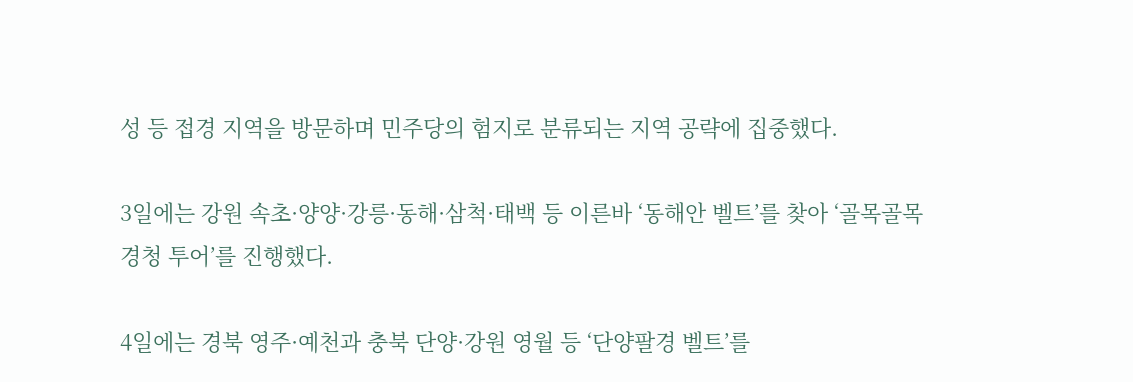성 등 접경 지역을 방문하며 민주당의 험지로 분류되는 지역 공략에 집중했다.

3일에는 강원 속초·양양·강릉·동해·삼척·태백 등 이른바 ‘동해안 벨트’를 찾아 ‘골목골목 경청 투어’를 진행했다.

4일에는 경북 영주·예천과 충북 단양·강원 영월 등 ‘단양팔경 벨트’를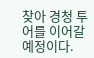찾아 경청 투어를 이어갈 예정이다.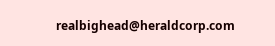realbighead@heraldcorp.com